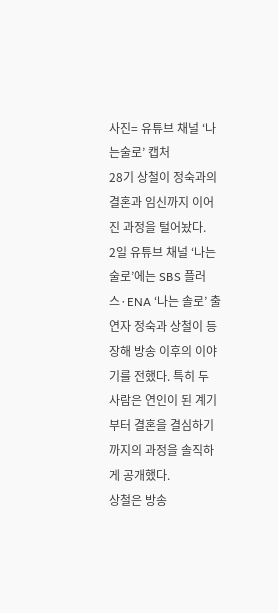사진= 유튜브 채널 ‘나는술로’ 캡처
28기 상철이 정숙과의 결혼과 임신까지 이어진 과정을 털어놨다.
2일 유튜브 채널 ‘나는술로’에는 SBS 플러스·ENA ‘나는 솔로’ 출연자 정숙과 상철이 등장해 방송 이후의 이야기를 전했다. 특히 두 사람은 연인이 된 계기부터 결혼을 결심하기까지의 과정을 솔직하게 공개했다.
상철은 방송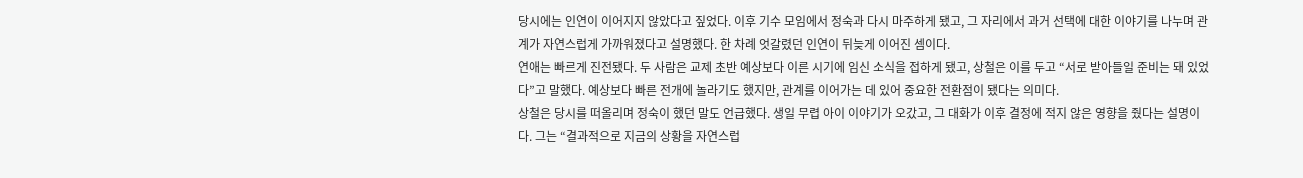당시에는 인연이 이어지지 않았다고 짚었다. 이후 기수 모임에서 정숙과 다시 마주하게 됐고, 그 자리에서 과거 선택에 대한 이야기를 나누며 관계가 자연스럽게 가까워졌다고 설명했다. 한 차례 엇갈렸던 인연이 뒤늦게 이어진 셈이다.
연애는 빠르게 진전됐다. 두 사람은 교제 초반 예상보다 이른 시기에 임신 소식을 접하게 됐고, 상철은 이를 두고 “서로 받아들일 준비는 돼 있었다”고 말했다. 예상보다 빠른 전개에 놀라기도 했지만, 관계를 이어가는 데 있어 중요한 전환점이 됐다는 의미다.
상철은 당시를 떠올리며 정숙이 했던 말도 언급했다. 생일 무렵 아이 이야기가 오갔고, 그 대화가 이후 결정에 적지 않은 영향을 줬다는 설명이다. 그는 “결과적으로 지금의 상황을 자연스럽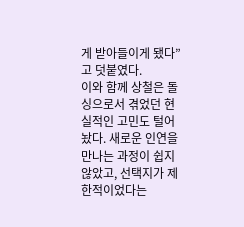게 받아들이게 됐다”고 덧붙였다.
이와 함께 상철은 돌싱으로서 겪었던 현실적인 고민도 털어놨다. 새로운 인연을 만나는 과정이 쉽지 않았고, 선택지가 제한적이었다는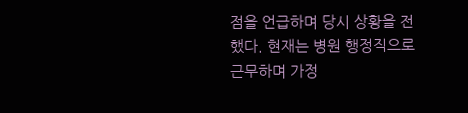점을 언급하며 당시 상황을 전했다. 현재는 병원 행정직으로 근무하며 가정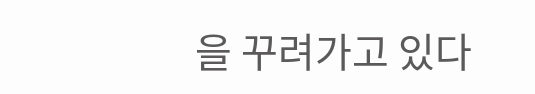을 꾸려가고 있다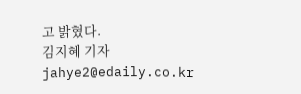고 밝혔다.
김지혜 기자 jahye2@edaily.co.kr